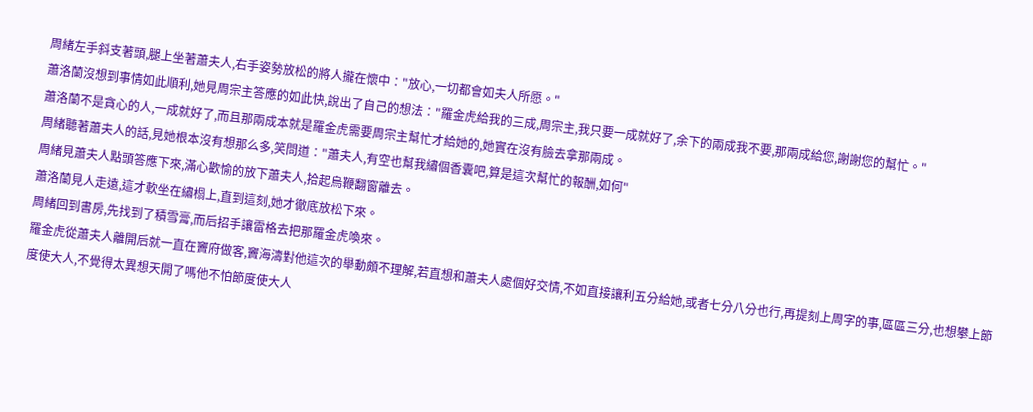周緒左手斜支著頭,腿上坐著蕭夫人,右手姿勢放松的將人攏在懷中∶"放心,一切都會如夫人所愿。"
蕭洛蘭沒想到事情如此順利,她見周宗主答應的如此快,說出了自己的想法∶"羅金虎給我的三成,周宗主,我只要一成就好了,余下的兩成我不要,那兩成給您,謝謝您的幫忙。"
蕭洛蘭不是貪心的人,一成就好了,而且那兩成本就是羅金虎需要周宗主幫忙才給她的,她實在沒有臉去拿那兩成。
周緒聽著蕭夫人的話,見她根本沒有想那么多,笑問道∶"蕭夫人,有空也幫我繡個香囊吧,算是這次幫忙的報酬,如何"
周緒見蕭夫人點頭答應下來,滿心歡愉的放下蕭夫人,拾起烏鞭翻窗離去。
蕭洛蘭見人走遠,這才軟坐在繡榻上,直到這刻,她才徹底放松下來。
周緒回到書房,先找到了積雪膏,而后招手讓雷格去把那羅金虎喚來。
羅金虎從蕭夫人離開后就一直在竇府做客,竇海濤對他這次的舉動頗不理解,若直想和蕭夫人處個好交情,不如直接讓利五分給她,或者七分八分也行,再提刻上周字的事,區區三分,也想攀上節度使大人,不覺得太異想天開了嗎他不怕節度使大人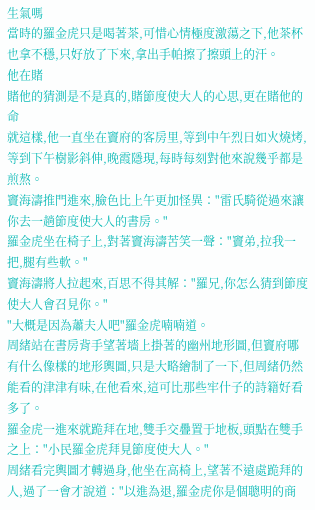生氣嗎
當時的羅金虎只是喝著茶,可惜心情極度激蕩之下,他茶杯也拿不穩,只好放了下來,拿出手帕擦了擦頭上的汗。
他在賭
賭他的猜測是不是真的,賭節度使大人的心思,更在賭他的命
就這樣,他一直坐在竇府的客房里,等到中午烈日如火燒烤,等到下午樹影斜伸,晚霞隱現,每時每刻對他來說幾乎都是煎熬。
竇海濤推門進來,臉色比上午更加怪異∶"雷氏騎從過來讓你去一趟節度使大人的書房。"
羅金虎坐在椅子上,對著竇海濤苦笑一聲∶"竇弟,拉我一把,腿有些軟。"
竇海濤將人拉起來,百思不得其解∶"羅兄,你怎么猜到節度使大人會召見你。"
"大概是因為蕭夫人吧"羅金虎喃喃道。
周緒站在書房背手望著墻上掛著的幽州地形圖,但竇府哪有什么像樣的地形輿圖,只是大略繪制了一下,但周緒仍然能看的津津有味,在他看來,這可比那些牢什子的詩籍好看多了。
羅金虎一進來就跪拜在地,雙手交疊置于地板,頭點在雙手之上∶"小民羅金虎拜見節度使大人。"
周緒看完輿圖才轉過身,他坐在高椅上,望著不遠處跪拜的人,過了一會才說道∶"以進為退,羅金虎你是個聰明的商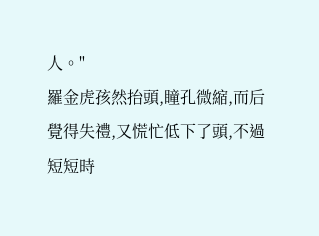人。"
羅金虎孩然抬頭,瞳孔微縮,而后覺得失禮,又慌忙低下了頭,不過短短時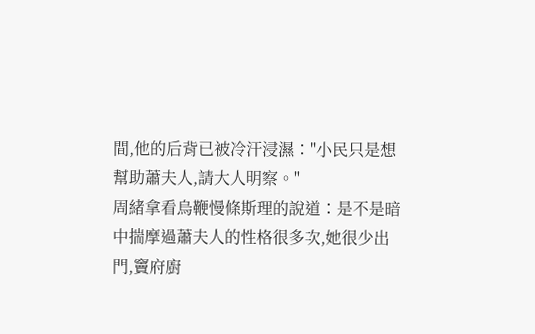間,他的后背已被冷汗浸濕∶"小民只是想幫助蕭夫人,請大人明察。"
周緒拿看烏鞭慢條斯理的說道∶是不是暗中揣摩過蕭夫人的性格很多次,她很少出門,竇府廚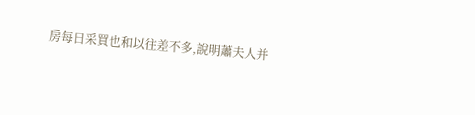房每日采買也和以往差不多,說明蕭夫人并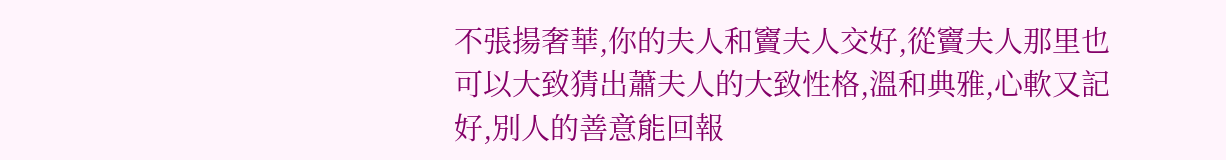不張揚奢華,你的夫人和竇夫人交好,從竇夫人那里也可以大致猜出蕭夫人的大致性格,溫和典雅,心軟又記好,別人的善意能回報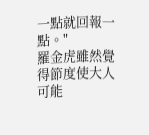一點就回報一點。"
羅金虎雖然覺得節度使大人可能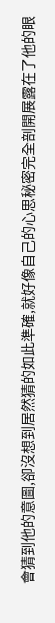會猜到他的意圖,卻沒想到居然猜的如此準確,就好像自己的心思秘密完全剖開展露在了他的眼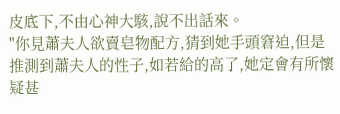皮底下,不由心神大駭,說不出話來。
"你見蕭夫人欲賣皂物配方,猜到她手頭窘迫,但是推測到蕭夫人的性子,如若給的高了,她定會有所懷疑甚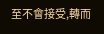至不會接受,轉而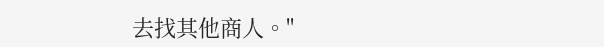去找其他商人。"